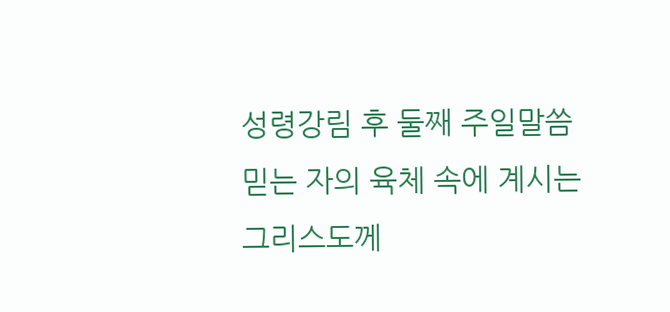성령강림 후 둘째 주일말씀 믿는 자의 육체 속에 계시는 그리스도께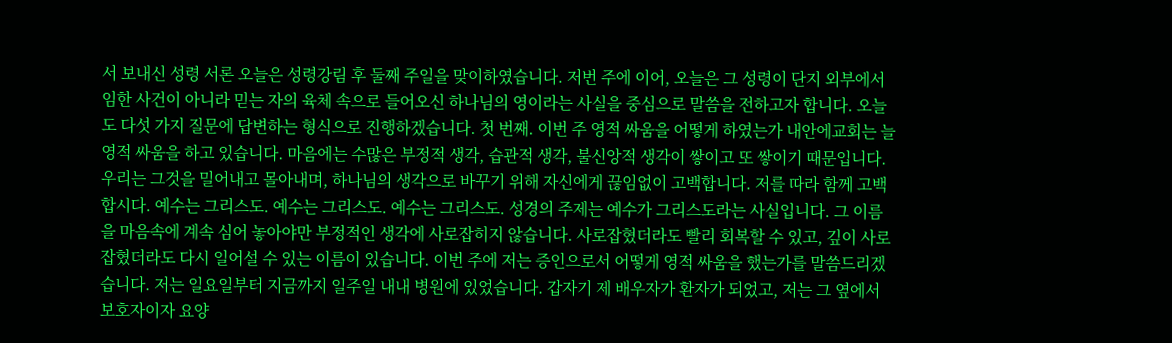서 보내신 성령 서론 오늘은 성령강림 후 둘째 주일을 맞이하였습니다. 저번 주에 이어, 오늘은 그 성령이 단지 외부에서 임한 사건이 아니라 믿는 자의 육체 속으로 들어오신 하나님의 영이라는 사실을 중심으로 말씀을 전하고자 합니다. 오늘도 다섯 가지 질문에 답변하는 형식으로 진행하겠습니다. 첫 번째. 이번 주 영적 싸움을 어떻게 하였는가 내안에교회는 늘 영적 싸움을 하고 있습니다. 마음에는 수많은 부정적 생각, 습관적 생각, 불신앙적 생각이 쌓이고 또 쌓이기 때문입니다. 우리는 그것을 밀어내고 몰아내며, 하나님의 생각으로 바꾸기 위해 자신에게 끊임없이 고백합니다. 저를 따라 함께 고백합시다. 예수는 그리스도. 예수는 그리스도. 예수는 그리스도. 성경의 주제는 예수가 그리스도라는 사실입니다. 그 이름을 마음속에 계속 심어 놓아야만 부정적인 생각에 사로잡히지 않습니다. 사로잡혔더라도 빨리 회복할 수 있고, 깊이 사로잡혔더라도 다시 일어설 수 있는 이름이 있습니다. 이번 주에 저는 증인으로서 어떻게 영적 싸움을 했는가를 말씀드리겠습니다. 저는 일요일부터 지금까지 일주일 내내 병원에 있었습니다. 갑자기 제 배우자가 환자가 되었고, 저는 그 옆에서 보호자이자 요양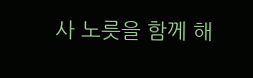사 노릇을 함께 해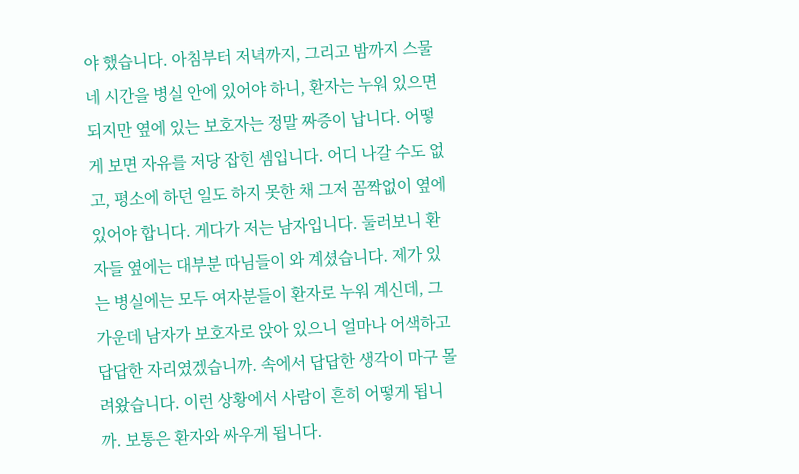야 했습니다. 아침부터 저녁까지, 그리고 밤까지 스물네 시간을 병실 안에 있어야 하니, 환자는 누워 있으면 되지만 옆에 있는 보호자는 정말 짜증이 납니다. 어떻게 보면 자유를 저당 잡힌 셈입니다. 어디 나갈 수도 없고, 평소에 하던 일도 하지 못한 채 그저 꼼짝없이 옆에 있어야 합니다. 게다가 저는 남자입니다. 둘러보니 환자들 옆에는 대부분 따님들이 와 계셨습니다. 제가 있는 병실에는 모두 여자분들이 환자로 누워 계신데, 그 가운데 남자가 보호자로 앉아 있으니 얼마나 어색하고 답답한 자리였겠습니까. 속에서 답답한 생각이 마구 몰려왔습니다. 이런 상황에서 사람이 흔히 어떻게 됩니까. 보통은 환자와 싸우게 됩니다.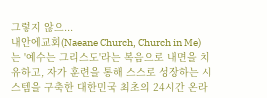그렇지 않으...
내안에교회(Naeane Church, Church in Me)는 '예수는 그리스도'라는 복음으로 내면을 치유하고, 자가 훈련을 통해 스스로 성장하는 시스템을 구축한 대한민국 최초의 24시간 온라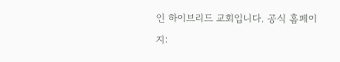인 하이브리드 교회입니다. 공식 홈페이지: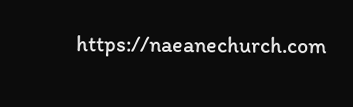https://naeanechurch.com